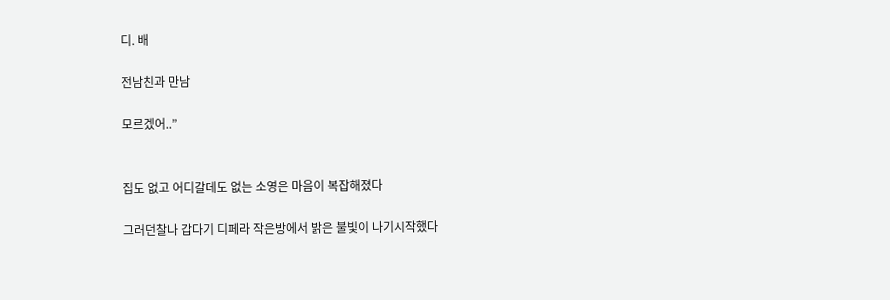디. 배

전남친과 만남

모르겠어..”


집도 없고 어디갈데도 없는 소영은 마음이 복잡해졌다

그러던찰나 갑다기 디페라 작은방에서 밝은 불빛이 나기시작했다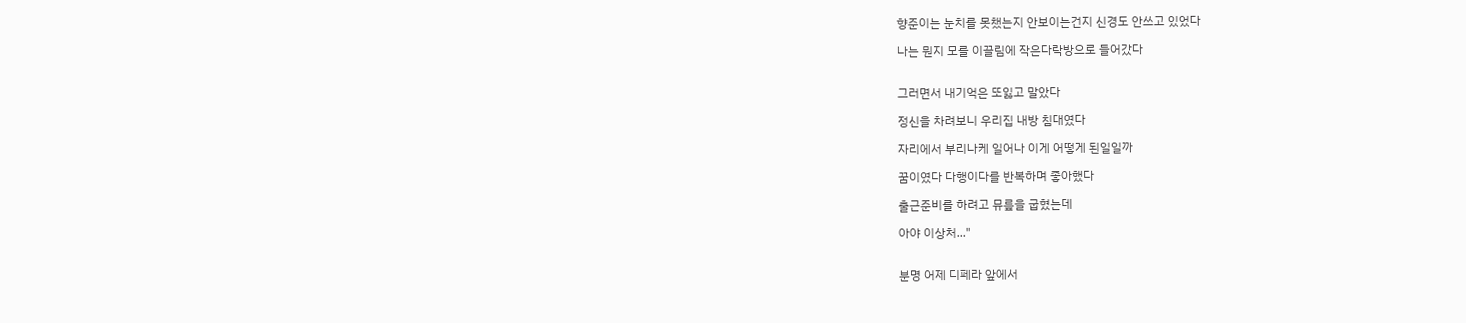향준이는 눈치를 못챘는지 안보이는건지 신경도 안쓰고 있었다

나는 뭔지 모를 이끌림에 작은다락방으로 들어갔다


그러면서 내기억은 또잃고 말았다

정신을 차려보니 우리집 내방 침대였다

자리에서 부리나케 일어나 이게 어떻게 된일일까

꿈이였다 다행이다를 반복하며 좋아했다

출근준비를 하려고 뮤릎을 굽혔는데

아야 이상처..."


분명 어제 디페라 앞에서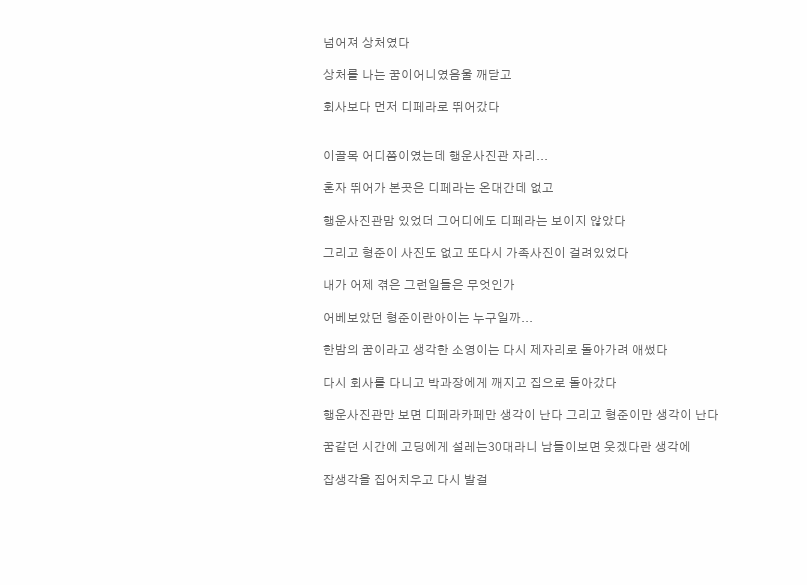넘어져 상처였다

상처를 나는 꿈이어니였음울 깨닫고

회사보다 먼저 디페라로 뛰어갔다


이골목 어디쯤이였는데 행운사진관 자리...

혼자 뛰어가 본곳은 디페라는 온대간데 없고

행운사진관맘 있었더 그어디에도 디페라는 보이지 않았다

그리고 형준이 사진도 없고 또다시 가족사진이 걸려있었다

내가 어제 겪은 그런일들은 무엇인가

어베보았던 형준이란아이는 누구일까...

한밤의 꿈이라고 생각한 소영이는 다시 제자리로 돌아가려 애썼다

다시 회사를 다니고 박과장에게 깨지고 집으로 돌아갔다

행운사진관만 보면 디페라카페만 생각이 난다 그리고 형준이만 생각이 난다

꿈같던 시간에 고딩에게 설레는30대라니 남들이보면 웃겠다란 생각에

잡생각을 집어치우고 다시 발걸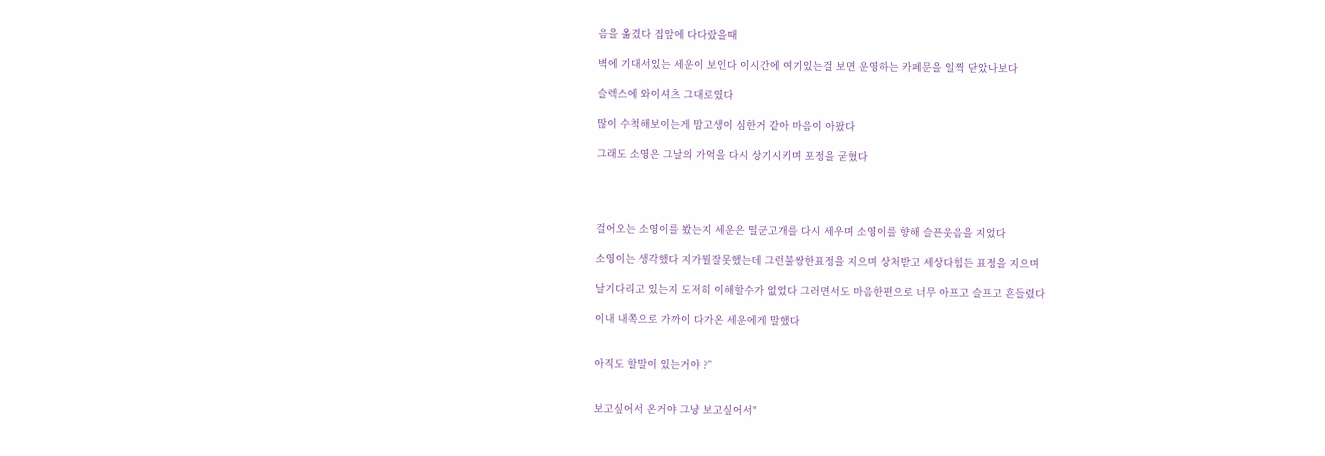음을 옮겼다 집앞에 다다랐을때

벽에 기대서있는 세운이 보인다 이시간에 여기있는걸 보면 운영하는 카페문을 일찍 닫았나보다

슬렉스에 와이셔츠 그대로였다

많이 수척해보이는게 맘고생이 심한거 같아 마음이 아팠다

그래도 소영은 그날의 가억을 다시 상기시키며 포정을 굳혔다




걸어오는 소영이를 봤는지 세운은 떨군고개를 다시 세우며 소영이를 향해 슬픈웃음을 지었다

소영이는 생각했다 지가뭘잘못했는데 그런불쌍한표정을 지으며 상처받고 세상다힘든 표정을 지으며

날기다리고 있는지 도저히 이해할수가 없었다 그러면서도 마음한편으로 너무 아프고 슬프고 흔들렸다

이내 내쪽으로 가까이 다가온 세운에게 말했다


아직도 할말이 있는거야 ?”


보고싶어서 온거야 그냥 보고싶어서"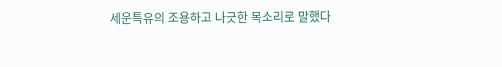세운특유의 조용하고 나긋한 목소리로 말했다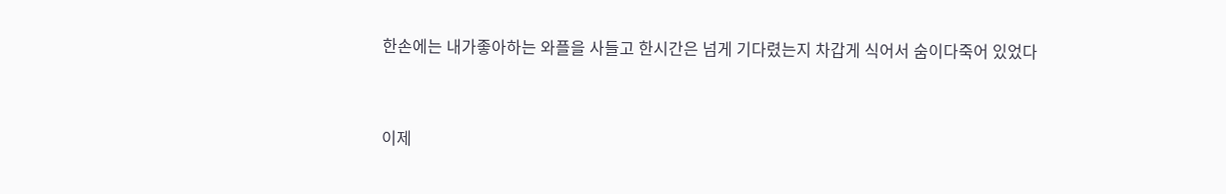한손에는 내가좋아하는 와플을 사들고 한시간은 넘게 기다렸는지 차갑게 식어서 숨이다죽어 있었다


이제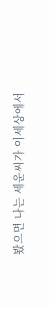봤으면 나는 세운씨가 이세상에서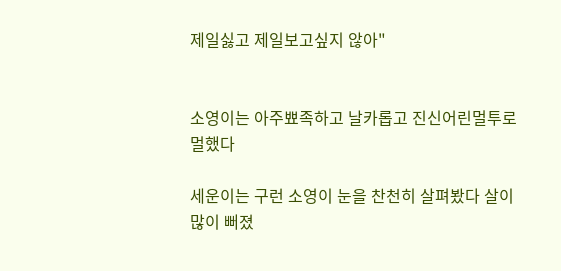제일싫고 제일보고싶지 않아"


소영이는 아주뾰족하고 날카롭고 진신어린멀투로 멀했다

세운이는 구런 소영이 눈을 찬천히 살펴봤다 살이많이 뻐졌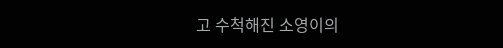고 수척해진 소영이의